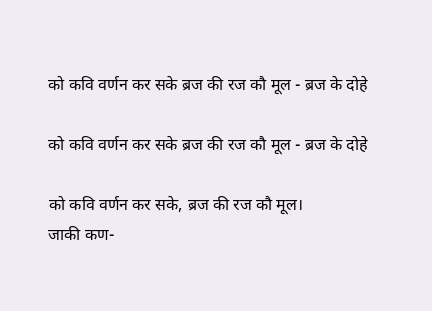को कवि वर्णन कर सके ब्रज की रज कौ मूल - ब्रज के दोहे

को कवि वर्णन कर सके ब्रज की रज कौ मूल - ब्रज के दोहे

को कवि वर्णन कर सके, ब्रज की रज कौ मूल।
जाकी कण-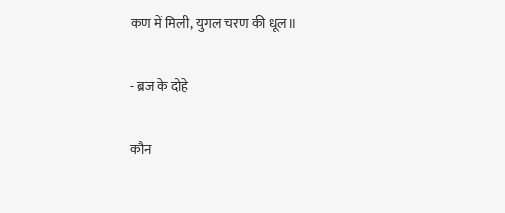कण में मिली, युगल चरण की धूल॥

- ब्रज के दोहे

कौन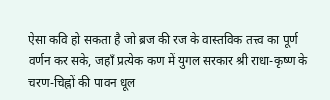ऐसा कवि हो सकता है जो ब्रज की रज के वास्तविक तत्त्व का पूर्ण वर्णन कर सके, जहाँ प्रत्येक कण में युगल सरकार श्री राधा-कृष्ण के चरण-चिह्नों की पावन धूल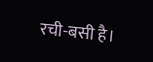रची-बसी है।